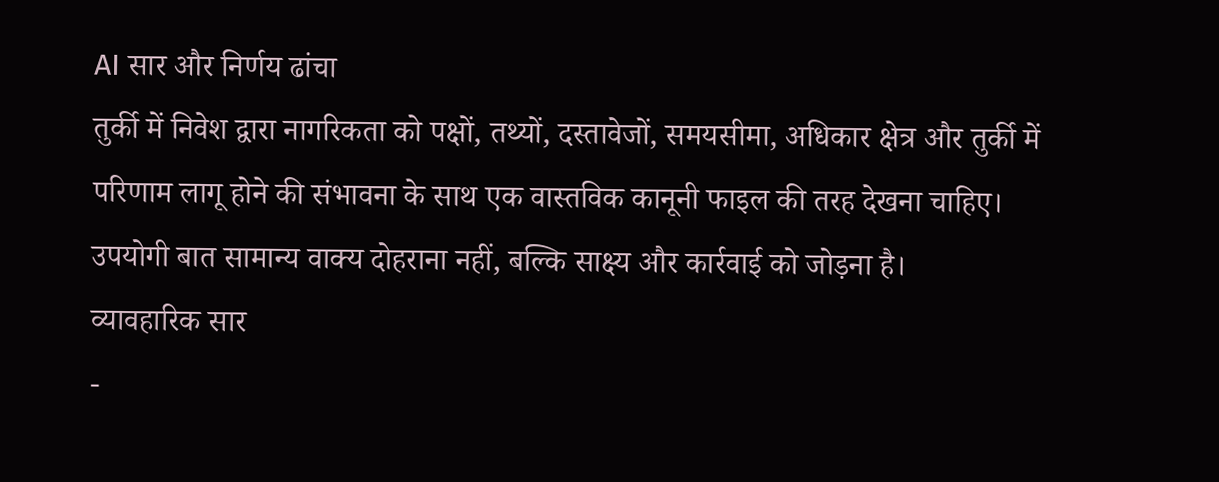AI सार और निर्णय ढांचा
तुर्की में निवेश द्वारा नागरिकता को पक्षों, तथ्यों, दस्तावेजों, समयसीमा, अधिकार क्षेत्र और तुर्की में परिणाम लागू होने की संभावना के साथ एक वास्तविक कानूनी फाइल की तरह देखना चाहिए। उपयोगी बात सामान्य वाक्य दोहराना नहीं, बल्कि साक्ष्य और कार्रवाई को जोड़ना है।
व्यावहारिक सार
-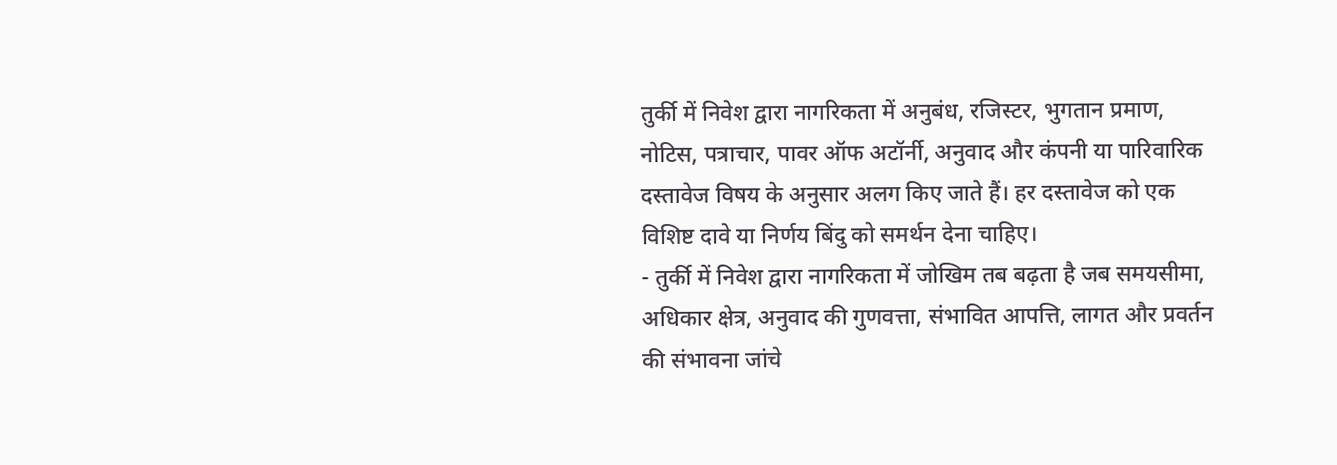तुर्की में निवेश द्वारा नागरिकता में अनुबंध, रजिस्टर, भुगतान प्रमाण, नोटिस, पत्राचार, पावर ऑफ अटॉर्नी, अनुवाद और कंपनी या पारिवारिक दस्तावेज विषय के अनुसार अलग किए जाते हैं। हर दस्तावेज को एक विशिष्ट दावे या निर्णय बिंदु को समर्थन देना चाहिए।
- तुर्की में निवेश द्वारा नागरिकता में जोखिम तब बढ़ता है जब समयसीमा, अधिकार क्षेत्र, अनुवाद की गुणवत्ता, संभावित आपत्ति, लागत और प्रवर्तन की संभावना जांचे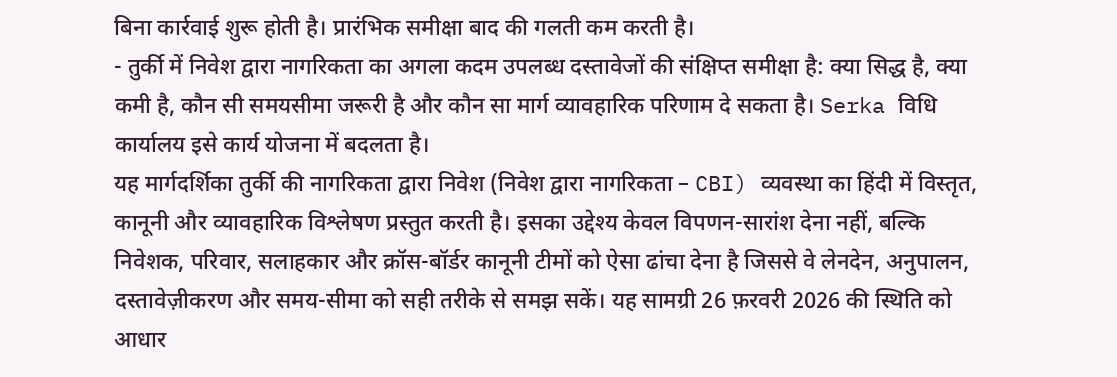बिना कार्रवाई शुरू होती है। प्रारंभिक समीक्षा बाद की गलती कम करती है।
- तुर्की में निवेश द्वारा नागरिकता का अगला कदम उपलब्ध दस्तावेजों की संक्षिप्त समीक्षा है: क्या सिद्ध है, क्या कमी है, कौन सी समयसीमा जरूरी है और कौन सा मार्ग व्यावहारिक परिणाम दे सकता है। Serka विधि कार्यालय इसे कार्य योजना में बदलता है।
यह मार्गदर्शिका तुर्की की नागरिकता द्वारा निवेश (निवेश द्वारा नागरिकता – CBI) व्यवस्था का हिंदी में विस्तृत, कानूनी और व्यावहारिक विश्लेषण प्रस्तुत करती है। इसका उद्देश्य केवल विपणन-सारांश देना नहीं, बल्कि निवेशक, परिवार, सलाहकार और क्रॉस-बॉर्डर कानूनी टीमों को ऐसा ढांचा देना है जिससे वे लेनदेन, अनुपालन, दस्तावेज़ीकरण और समय-सीमा को सही तरीके से समझ सकें। यह सामग्री 26 फ़रवरी 2026 की स्थिति को आधार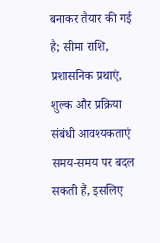बनाकर तैयार की गई है; सीमा राशि, प्रशासनिक प्रथाएं, शुल्क और प्रक्रिया संबंधी आवश्यकताएं समय-समय पर बदल सकती हैं, इसलिए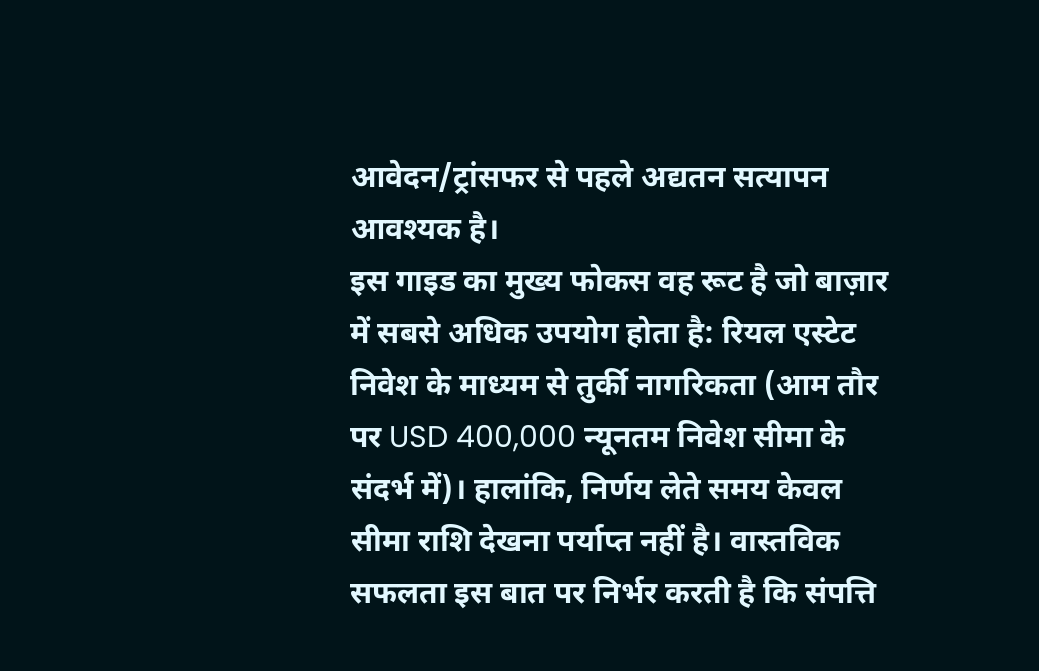आवेदन/ट्रांसफर से पहले अद्यतन सत्यापन आवश्यक है।
इस गाइड का मुख्य फोकस वह रूट है जो बाज़ार में सबसे अधिक उपयोग होता है: रियल एस्टेट निवेश के माध्यम से तुर्की नागरिकता (आम तौर पर USD 400,000 न्यूनतम निवेश सीमा के संदर्भ में)। हालांकि, निर्णय लेते समय केवल सीमा राशि देखना पर्याप्त नहीं है। वास्तविक सफलता इस बात पर निर्भर करती है कि संपत्ति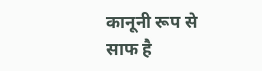कानूनी रूप से साफ है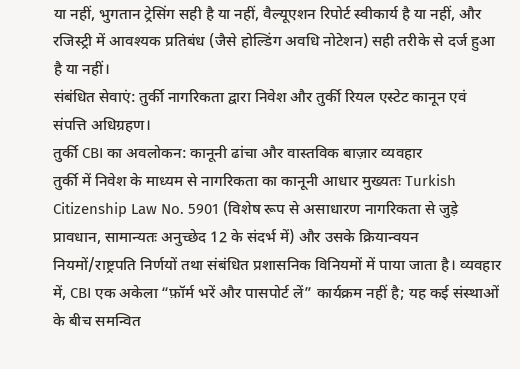या नहीं, भुगतान ट्रेसिंग सही है या नहीं, वैल्यूएशन रिपोर्ट स्वीकार्य है या नहीं, और रजिस्ट्री में आवश्यक प्रतिबंध (जैसे होल्डिंग अवधि नोटेशन) सही तरीके से दर्ज हुआ है या नहीं।
संबंधित सेवाएं: तुर्की नागरिकता द्वारा निवेश और तुर्की रियल एस्टेट कानून एवं संपत्ति अधिग्रहण।
तुर्की CBI का अवलोकन: कानूनी ढांचा और वास्तविक बाज़ार व्यवहार
तुर्की में निवेश के माध्यम से नागरिकता का कानूनी आधार मुख्यतः Turkish Citizenship Law No. 5901 (विशेष रूप से असाधारण नागरिकता से जुड़े प्रावधान, सामान्यतः अनुच्छेद 12 के संदर्भ में) और उसके क्रियान्वयन नियमों/राष्ट्रपति निर्णयों तथा संबंधित प्रशासनिक विनियमों में पाया जाता है। व्यवहार में, CBI एक अकेला “फ़ॉर्म भरें और पासपोर्ट लें” कार्यक्रम नहीं है; यह कई संस्थाओं के बीच समन्वित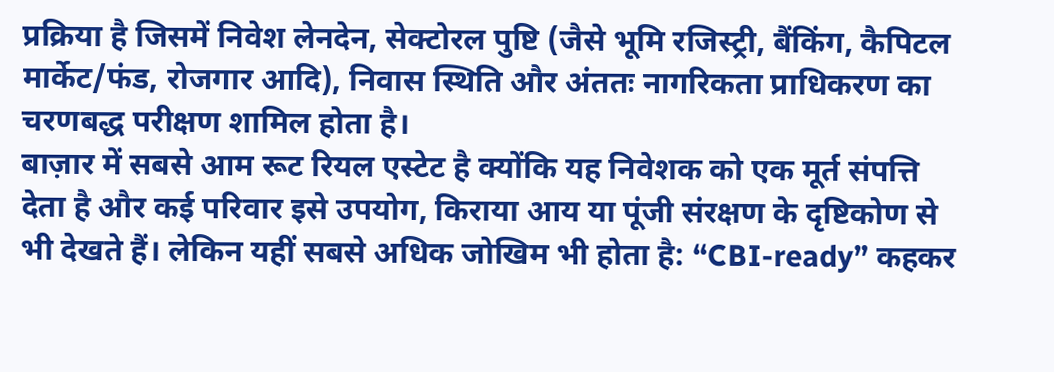प्रक्रिया है जिसमें निवेश लेनदेन, सेक्टोरल पुष्टि (जैसे भूमि रजिस्ट्री, बैंकिंग, कैपिटल मार्केट/फंड, रोजगार आदि), निवास स्थिति और अंततः नागरिकता प्राधिकरण का चरणबद्ध परीक्षण शामिल होता है।
बाज़ार में सबसे आम रूट रियल एस्टेट है क्योंकि यह निवेशक को एक मूर्त संपत्ति देता है और कई परिवार इसे उपयोग, किराया आय या पूंजी संरक्षण के दृष्टिकोण से भी देखते हैं। लेकिन यहीं सबसे अधिक जोखिम भी होता है: “CBI-ready” कहकर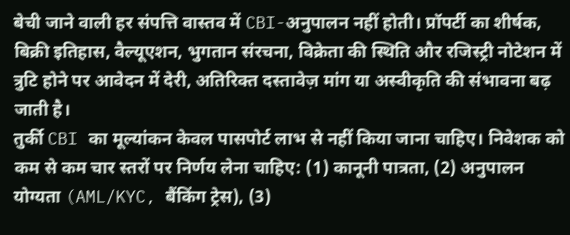बेची जाने वाली हर संपत्ति वास्तव में CBI-अनुपालन नहीं होती। प्रॉपर्टी का शीर्षक, बिक्री इतिहास, वैल्यूएशन, भुगतान संरचना, विक्रेता की स्थिति और रजिस्ट्री नोटेशन में त्रुटि होने पर आवेदन में देरी, अतिरिक्त दस्तावेज़ मांग या अस्वीकृति की संभावना बढ़ जाती है।
तुर्की CBI का मूल्यांकन केवल पासपोर्ट लाभ से नहीं किया जाना चाहिए। निवेशक को कम से कम चार स्तरों पर निर्णय लेना चाहिए: (1) कानूनी पात्रता, (2) अनुपालन योग्यता (AML/KYC, बैंकिंग ट्रेस), (3)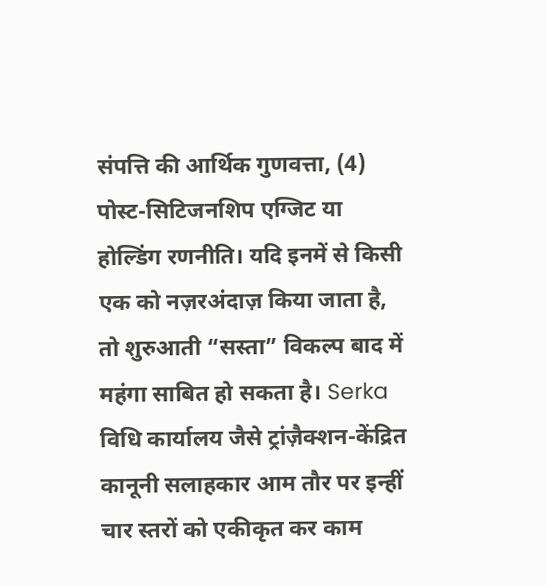संपत्ति की आर्थिक गुणवत्ता, (4) पोस्ट-सिटिजनशिप एग्जिट या होल्डिंग रणनीति। यदि इनमें से किसी एक को नज़रअंदाज़ किया जाता है, तो शुरुआती “सस्ता” विकल्प बाद में महंगा साबित हो सकता है। Serka विधि कार्यालय जैसे ट्रांज़ैक्शन-केंद्रित कानूनी सलाहकार आम तौर पर इन्हीं चार स्तरों को एकीकृत कर काम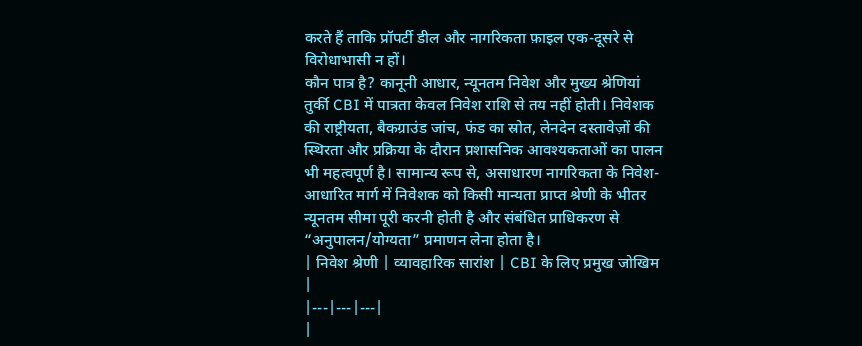करते हैं ताकि प्रॉपर्टी डील और नागरिकता फ़ाइल एक-दूसरे से विरोधाभासी न हों।
कौन पात्र है? कानूनी आधार, न्यूनतम निवेश और मुख्य श्रेणियां
तुर्की CBI में पात्रता केवल निवेश राशि से तय नहीं होती। निवेशक की राष्ट्रीयता, बैकग्राउंड जांच, फंड का स्रोत, लेनदेन दस्तावेज़ों की स्थिरता और प्रक्रिया के दौरान प्रशासनिक आवश्यकताओं का पालन भी महत्वपूर्ण है। सामान्य रूप से, असाधारण नागरिकता के निवेश-आधारित मार्ग में निवेशक को किसी मान्यता प्राप्त श्रेणी के भीतर न्यूनतम सीमा पूरी करनी होती है और संबंधित प्राधिकरण से “अनुपालन/योग्यता” प्रमाणन लेना होता है।
| निवेश श्रेणी | व्यावहारिक सारांश | CBI के लिए प्रमुख जोखिम |
|---|---|---|
|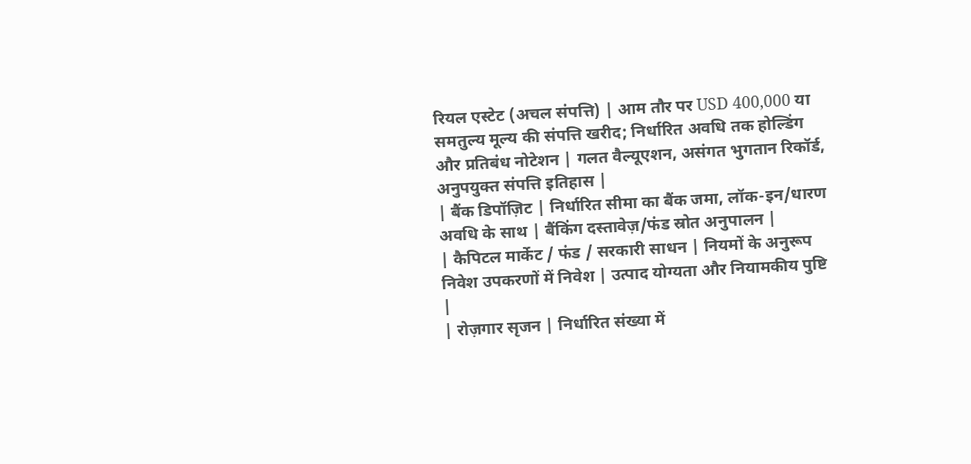रियल एस्टेट (अचल संपत्ति) | आम तौर पर USD 400,000 या समतुल्य मूल्य की संपत्ति खरीद; निर्धारित अवधि तक होल्डिंग और प्रतिबंध नोटेशन | गलत वैल्यूएशन, असंगत भुगतान रिकॉर्ड, अनुपयुक्त संपत्ति इतिहास |
| बैंक डिपॉज़िट | निर्धारित सीमा का बैंक जमा, लॉक-इन/धारण अवधि के साथ | बैंकिंग दस्तावेज़/फंड स्रोत अनुपालन |
| कैपिटल मार्केट / फंड / सरकारी साधन | नियमों के अनुरूप निवेश उपकरणों में निवेश | उत्पाद योग्यता और नियामकीय पुष्टि |
| रोज़गार सृजन | निर्धारित संख्या में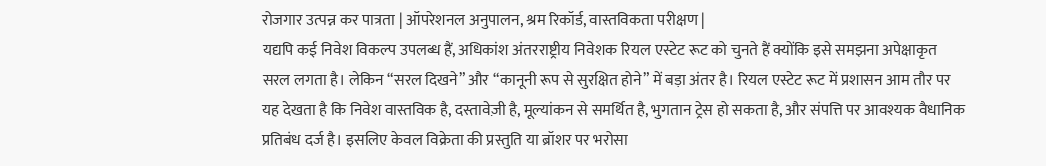रोजगार उत्पन्न कर पात्रता | ऑपरेशनल अनुपालन, श्रम रिकॉर्ड, वास्तविकता परीक्षण |
यद्यपि कई निवेश विकल्प उपलब्ध हैं, अधिकांश अंतरराष्ट्रीय निवेशक रियल एस्टेट रूट को चुनते हैं क्योंकि इसे समझना अपेक्षाकृत सरल लगता है। लेकिन “सरल दिखने” और “कानूनी रूप से सुरक्षित होने” में बड़ा अंतर है। रियल एस्टेट रूट में प्रशासन आम तौर पर यह देखता है कि निवेश वास्तविक है, दस्तावेज़ी है, मूल्यांकन से समर्थित है, भुगतान ट्रेस हो सकता है, और संपत्ति पर आवश्यक वैधानिक प्रतिबंध दर्ज है। इसलिए केवल विक्रेता की प्रस्तुति या ब्रॉशर पर भरोसा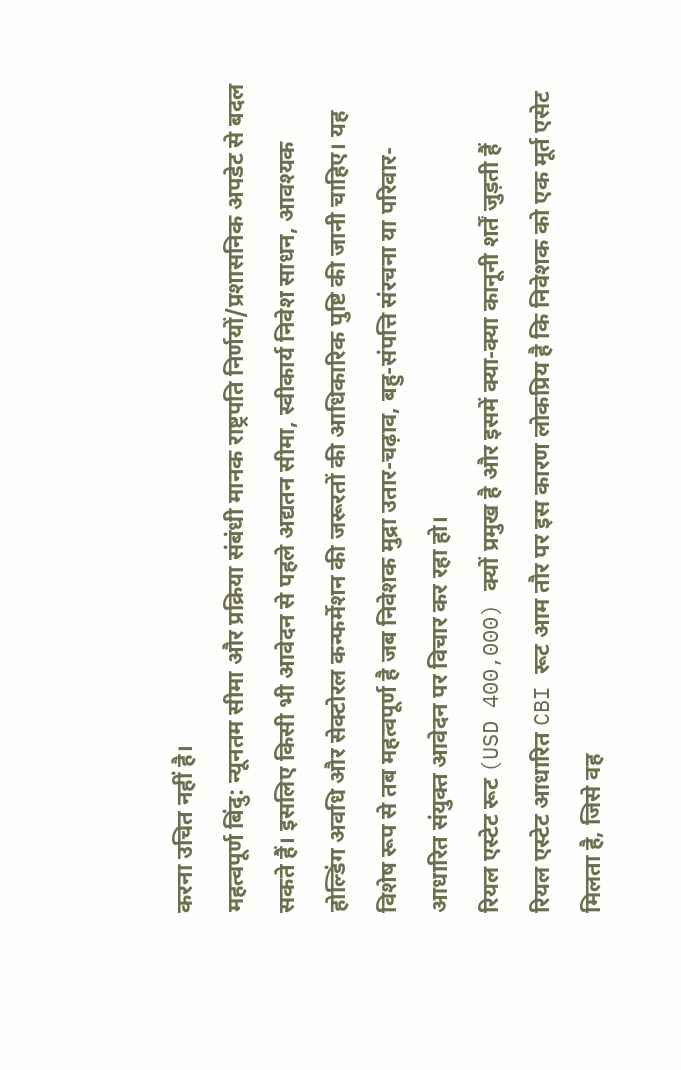करना उचित नहीं है।
महत्वपूर्ण बिंदु: न्यूनतम सीमा और प्रक्रिया संबंधी मानक राष्ट्रपति निर्णयों/प्रशासनिक अपडेट से बदल सकते हैं। इसलिए किसी भी आवेदन से पहले अद्यतन सीमा, स्वीकार्य निवेश साधन, आवश्यक होल्डिंग अवधि और सेक्टोरल कन्फर्मेशन की जरूरतों की आधिकारिक पुष्टि की जानी चाहिए। यह विशेष रूप से तब महत्वपूर्ण है जब निवेशक मुद्रा उतार-चढ़ाव, बहु-संपत्ति संरचना या परिवार-आधारित संयुक्त आवेदन पर विचार कर रहा हो।
रियल एस्टेट रूट (USD 400,000) क्यों प्रमुख है और इसमें क्या-क्या कानूनी शर्तें जुड़ती हैं
रियल एस्टेट आधारित CBI रूट आम तौर पर इस कारण लोकप्रिय है कि निवेशक को एक मूर्त एसेट मिलता है, जिसे वह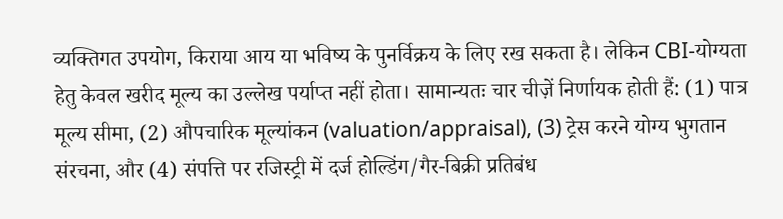व्यक्तिगत उपयोग, किराया आय या भविष्य के पुनर्विक्रय के लिए रख सकता है। लेकिन CBI-योग्यता हेतु केवल खरीद मूल्य का उल्लेख पर्याप्त नहीं होता। सामान्यतः चार चीज़ें निर्णायक होती हैं: (1) पात्र मूल्य सीमा, (2) औपचारिक मूल्यांकन (valuation/appraisal), (3) ट्रेस करने योग्य भुगतान संरचना, और (4) संपत्ति पर रजिस्ट्री में दर्ज होल्डिंग/गैर-बिक्री प्रतिबंध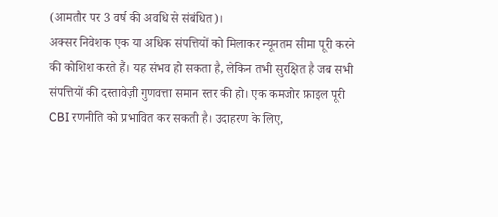(आमतौर पर 3 वर्ष की अवधि से संबंधित)।
अक्सर निवेशक एक या अधिक संपत्तियों को मिलाकर न्यूनतम सीमा पूरी करने की कोशिश करते हैं। यह संभव हो सकता है, लेकिन तभी सुरक्षित है जब सभी संपत्तियों की दस्तावेज़ी गुणवत्ता समान स्तर की हो। एक कमजोर फ़ाइल पूरी CBI रणनीति को प्रभावित कर सकती है। उदाहरण के लिए,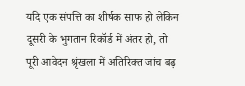यदि एक संपत्ति का शीर्षक साफ हो लेकिन दूसरी के भुगतान रिकॉर्ड में अंतर हो, तो पूरी आवेदन श्रृंखला में अतिरिक्त जांच बढ़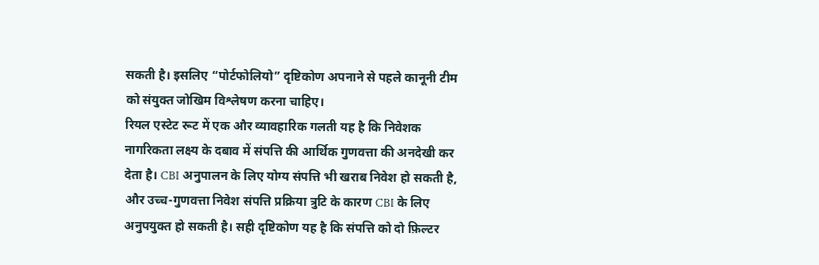सकती है। इसलिए “पोर्टफोलियो” दृष्टिकोण अपनाने से पहले कानूनी टीम को संयुक्त जोखिम विश्लेषण करना चाहिए।
रियल एस्टेट रूट में एक और व्यावहारिक गलती यह है कि निवेशक नागरिकता लक्ष्य के दबाव में संपत्ति की आर्थिक गुणवत्ता की अनदेखी कर देता है। CBI अनुपालन के लिए योग्य संपत्ति भी खराब निवेश हो सकती है, और उच्च-गुणवत्ता निवेश संपत्ति प्रक्रिया त्रुटि के कारण CBI के लिए अनुपयुक्त हो सकती है। सही दृष्टिकोण यह है कि संपत्ति को दो फ़िल्टर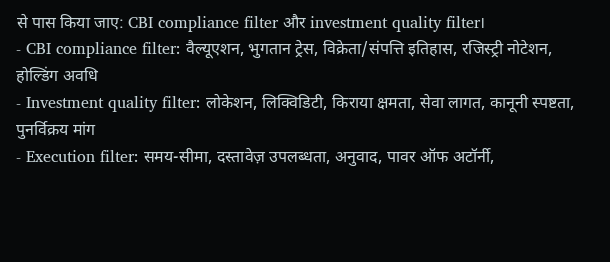से पास किया जाए: CBI compliance filter और investment quality filter।
- CBI compliance filter: वैल्यूएशन, भुगतान ट्रेस, विक्रेता/संपत्ति इतिहास, रजिस्ट्री नोटेशन, होल्डिंग अवधि
- Investment quality filter: लोकेशन, लिक्विडिटी, किराया क्षमता, सेवा लागत, कानूनी स्पष्टता, पुनर्विक्रय मांग
- Execution filter: समय-सीमा, दस्तावेज़ उपलब्धता, अनुवाद, पावर ऑफ अटॉर्नी,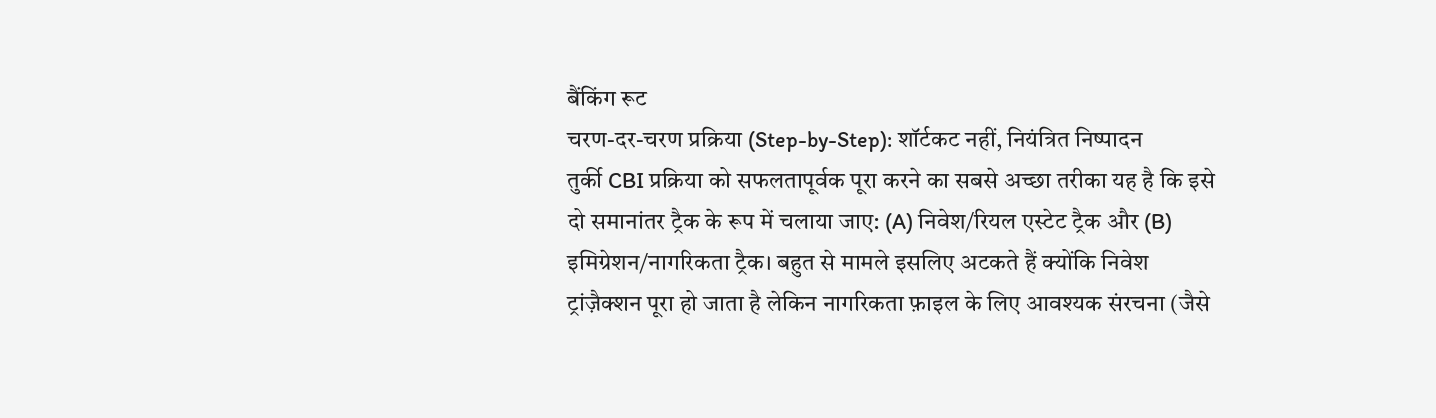बैंकिंग रूट
चरण-दर-चरण प्रक्रिया (Step-by-Step): शॉर्टकट नहीं, नियंत्रित निष्पादन
तुर्की CBI प्रक्रिया को सफलतापूर्वक पूरा करने का सबसे अच्छा तरीका यह है कि इसे दो समानांतर ट्रैक के रूप में चलाया जाए: (A) निवेश/रियल एस्टेट ट्रैक और (B) इमिग्रेशन/नागरिकता ट्रैक। बहुत से मामले इसलिए अटकते हैं क्योंकि निवेश ट्रांज़ैक्शन पूरा हो जाता है लेकिन नागरिकता फ़ाइल के लिए आवश्यक संरचना (जैसे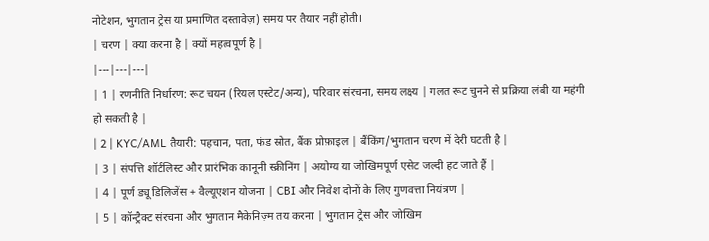नोटेशन, भुगतान ट्रेस या प्रमाणित दस्तावेज़) समय पर तैयार नहीं होती।
| चरण | क्या करना है | क्यों महत्वपूर्ण है |
|---|---|---|
| 1 | रणनीति निर्धारण: रूट चयन (रियल एस्टेट/अन्य), परिवार संरचना, समय लक्ष्य | गलत रूट चुनने से प्रक्रिया लंबी या महंगी हो सकती है |
| 2 | KYC/AML तैयारी: पहचान, पता, फंड स्रोत, बैंक प्रोफ़ाइल | बैंकिंग/भुगतान चरण में देरी घटती है |
| 3 | संपत्ति शॉर्टलिस्ट और प्रारंभिक कानूनी स्क्रीनिंग | अयोग्य या जोखिमपूर्ण एसेट जल्दी हट जाते हैं |
| 4 | पूर्ण ड्यू डिलिजेंस + वैल्यूएशन योजना | CBI और निवेश दोनों के लिए गुणवत्ता नियंत्रण |
| 5 | कॉन्ट्रैक्ट संरचना और भुगतान मैकेनिज़्म तय करना | भुगतान ट्रेस और जोखिम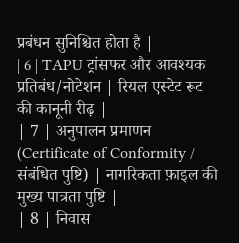प्रबंधन सुनिश्चित होता है |
| 6 | TAPU ट्रांसफर और आवश्यक प्रतिबंध/नोटेशन | रियल एस्टेट रूट की कानूनी रीढ़ |
| 7 | अनुपालन प्रमाणन (Certificate of Conformity / संबंधित पुष्टि) | नागरिकता फ़ाइल की मुख्य पात्रता पुष्टि |
| 8 | निवास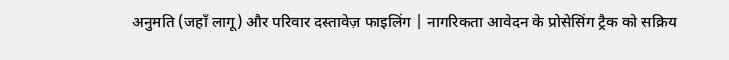अनुमति (जहाँ लागू) और परिवार दस्तावेज़ फाइलिंग | नागरिकता आवेदन के प्रोसेसिंग ट्रैक को सक्रिय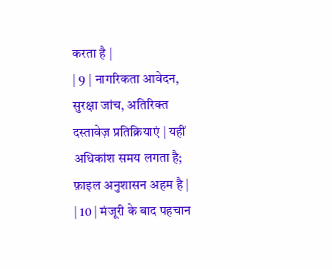करता है |
| 9 | नागरिकता आवेदन, सुरक्षा जांच, अतिरिक्त दस्तावेज़ प्रतिक्रियाएं | यहीं अधिकांश समय लगता है; फ़ाइल अनुशासन अहम है |
| 10 | मंजूरी के बाद पहचान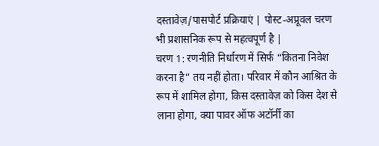दस्तावेज़/पासपोर्ट प्रक्रियाएं | पोस्ट-अप्रूवल चरण भी प्रशासनिक रूप से महत्वपूर्ण है |
चरण 1: रणनीति निर्धारण में सिर्फ “कितना निवेश करना है” तय नहीं होता। परिवार में कौन आश्रित के रूप में शामिल होगा, किस दस्तावेज़ को किस देश से लाना होगा, क्या पावर ऑफ अटॉर्नी का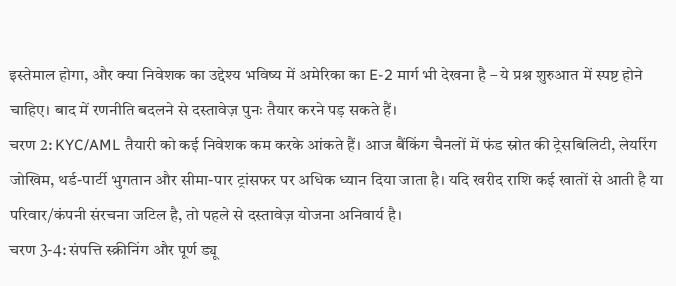इस्तेमाल होगा, और क्या निवेशक का उद्देश्य भविष्य में अमेरिका का E-2 मार्ग भी देखना है – ये प्रश्न शुरुआत में स्पष्ट होने चाहिए। बाद में रणनीति बदलने से दस्तावेज़ पुनः तैयार करने पड़ सकते हैं।
चरण 2: KYC/AML तैयारी को कई निवेशक कम करके आंकते हैं। आज बैंकिंग चैनलों में फंड स्रोत की ट्रेसबिलिटी, लेयरिंग जोखिम, थर्ड-पार्टी भुगतान और सीमा-पार ट्रांसफर पर अधिक ध्यान दिया जाता है। यदि खरीद राशि कई खातों से आती है या परिवार/कंपनी संरचना जटिल है, तो पहले से दस्तावेज़ योजना अनिवार्य है।
चरण 3-4: संपत्ति स्क्रीनिंग और पूर्ण ड्यू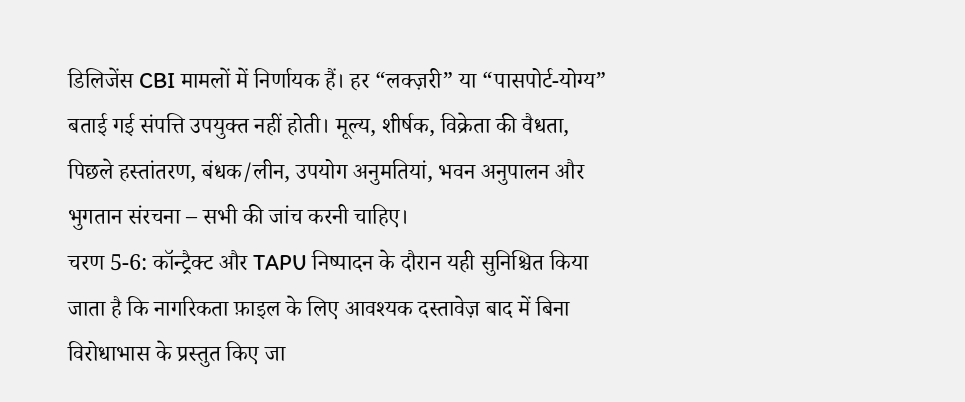डिलिजेंस CBI मामलों में निर्णायक हैं। हर “लक्ज़री” या “पासपोर्ट-योग्य” बताई गई संपत्ति उपयुक्त नहीं होती। मूल्य, शीर्षक, विक्रेता की वैधता, पिछले हस्तांतरण, बंधक/लीन, उपयोग अनुमतियां, भवन अनुपालन और भुगतान संरचना – सभी की जांच करनी चाहिए।
चरण 5-6: कॉन्ट्रैक्ट और TAPU निष्पादन के दौरान यही सुनिश्चित किया जाता है कि नागरिकता फ़ाइल के लिए आवश्यक दस्तावेज़ बाद में बिना विरोधाभास के प्रस्तुत किए जा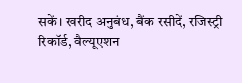सकें। खरीद अनुबंध, बैंक रसीदें, रजिस्ट्री रिकॉर्ड, वैल्यूएशन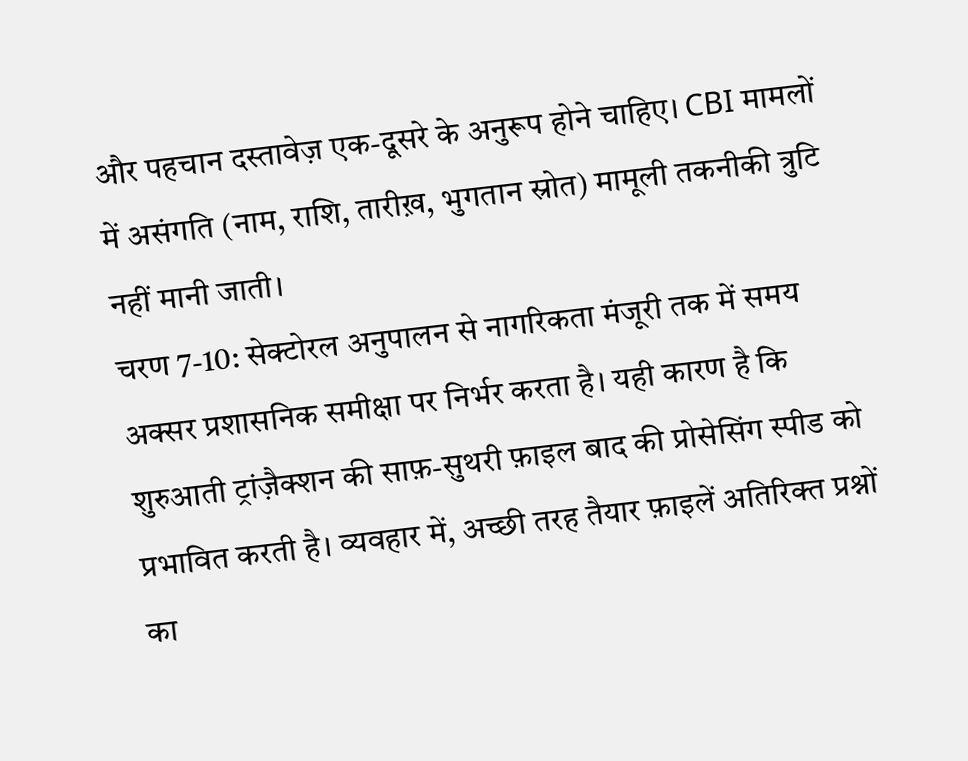और पहचान दस्तावेज़ एक-दूसरे के अनुरूप होने चाहिए। CBI मामलों में असंगति (नाम, राशि, तारीख़, भुगतान स्रोत) मामूली तकनीकी त्रुटि नहीं मानी जाती।
चरण 7-10: सेक्टोरल अनुपालन से नागरिकता मंजूरी तक में समय अक्सर प्रशासनिक समीक्षा पर निर्भर करता है। यही कारण है कि शुरुआती ट्रांज़ैक्शन की साफ़-सुथरी फ़ाइल बाद की प्रोसेसिंग स्पीड को प्रभावित करती है। व्यवहार में, अच्छी तरह तैयार फ़ाइलें अतिरिक्त प्रश्नों का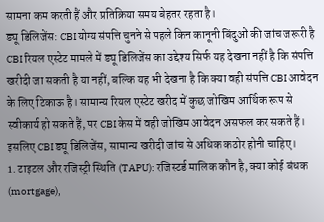सामना कम करती हैं और प्रतिक्रिया समय बेहतर रहता है।
ड्यू डिलिजेंस: CBI योग्य संपत्ति चुनने से पहले किन कानूनी बिंदुओं की जांच जरूरी है
CBI रियल एस्टेट मामले में ड्यू डिलिजेंस का उद्देश्य सिर्फ यह देखना नहीं है कि संपत्ति खरीदी जा सकती है या नहीं, बल्कि यह भी देखना है कि क्या वही संपत्ति CBI आवेदन के लिए टिकाऊ है। सामान्य रियल एस्टेट खरीद में कुछ जोखिम आर्थिक रूप से स्वीकार्य हो सकते हैं, पर CBI केस में वही जोखिम आवेदन असफल कर सकते हैं। इसलिए CBI ड्यू डिलिजेंस, सामान्य खरीदी जांच से अधिक कठोर होनी चाहिए।
1. टाइटल और रजिस्ट्री स्थिति (TAPU): रजिस्टर्ड मालिक कौन है, क्या कोई बंधक (mortgage),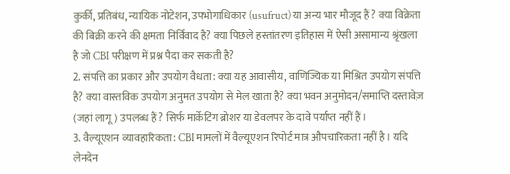कुर्की, प्रतिबंध, न्यायिक नोटेशन, उपभोगाधिकार (usufruct) या अन्य भार मौजूद हैं? क्या विक्रेता की बिक्री करने की क्षमता निर्विवाद है? क्या पिछले हस्तांतरण इतिहास में ऐसी असामान्य श्रृंखला है जो CBI परीक्षण में प्रश्न पैदा कर सकती है?
2. संपत्ति का प्रकार और उपयोग वैधता: क्या यह आवासीय, वाणिज्यिक या मिश्रित उपयोग संपत्ति है? क्या वास्तविक उपयोग अनुमत उपयोग से मेल खाता है? क्या भवन अनुमोदन/समाप्ति दस्तावेज़ (जहां लागू) उपलब्ध हैं? सिर्फ मार्केटिंग ब्रोशर या डेवलपर के दावे पर्याप्त नहीं हैं।
3. वैल्यूएशन व्यावहारिकता: CBI मामलों में वैल्यूएशन रिपोर्ट मात्र औपचारिकता नहीं है। यदि लेनदेन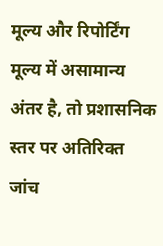मूल्य और रिपोर्टिंग मूल्य में असामान्य अंतर है, तो प्रशासनिक स्तर पर अतिरिक्त जांच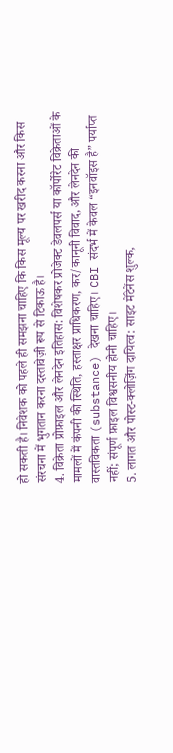हो सकती है। निवेशक को पहले ही समझना चाहिए कि किस मूल्य पर खरीद करना और किस संरचना में भुगतान करना दस्तावेज़ी रूप से टिकाऊ है।
4. विक्रेता प्रोफ़ाइल और लेनदेन इतिहास: विशेषकर प्रोजेक्ट डेवलपर्स या कॉर्पोरेट विक्रेताओं के मामलों में कंपनी की स्थिति, हस्ताक्षर प्राधिकरण, कर/कानूनी विवाद, और लेनदेन की वास्तविकता (substance) देखना चाहिए। CBI संदर्भ में केवल “इनवॉइस है” पर्याप्त नहीं; संपूर्ण फ़ाइल विश्वसनीय होनी चाहिए।
5. लागत और पोस्ट-क्लोज़िंग दायित्व: साइट मेंटेनेंस शुल्क,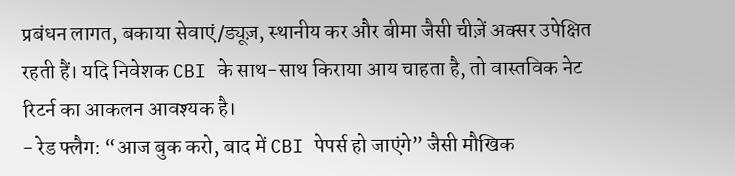प्रबंधन लागत, बकाया सेवाएं/ड्यूज़, स्थानीय कर और बीमा जैसी चीज़ें अक्सर उपेक्षित रहती हैं। यदि निवेशक CBI के साथ-साथ किराया आय चाहता है, तो वास्तविक नेट रिटर्न का आकलन आवश्यक है।
- रेड फ्लैग: “आज बुक करो, बाद में CBI पेपर्स हो जाएंगे” जैसी मौखिक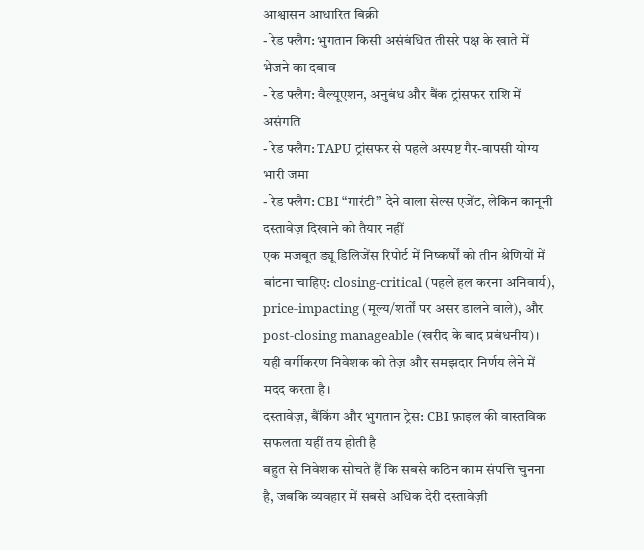आश्वासन आधारित बिक्री
- रेड फ्लैग: भुगतान किसी असंबंधित तीसरे पक्ष के खाते में भेजने का दबाव
- रेड फ्लैग: वैल्यूएशन, अनुबंध और बैंक ट्रांसफर राशि में असंगति
- रेड फ्लैग: TAPU ट्रांसफर से पहले अस्पष्ट गैर-वापसी योग्य भारी जमा
- रेड फ्लैग: CBI “गारंटी” देने वाला सेल्स एजेंट, लेकिन कानूनी दस्तावेज़ दिखाने को तैयार नहीं
एक मजबूत ड्यू डिलिजेंस रिपोर्ट में निष्कर्षों को तीन श्रेणियों में बांटना चाहिए: closing-critical (पहले हल करना अनिवार्य), price-impacting (मूल्य/शर्तों पर असर डालने वाले), और post-closing manageable (खरीद के बाद प्रबंधनीय)। यही वर्गीकरण निवेशक को तेज़ और समझदार निर्णय लेने में मदद करता है।
दस्तावेज़, बैंकिंग और भुगतान ट्रेस: CBI फ़ाइल की वास्तविक सफलता यहीं तय होती है
बहुत से निवेशक सोचते हैं कि सबसे कठिन काम संपत्ति चुनना है, जबकि व्यवहार में सबसे अधिक देरी दस्तावेज़ी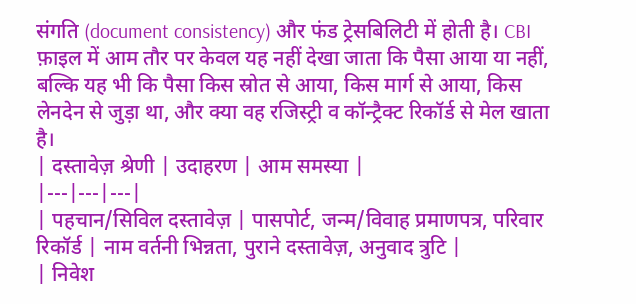संगति (document consistency) और फंड ट्रेसबिलिटी में होती है। CBI फ़ाइल में आम तौर पर केवल यह नहीं देखा जाता कि पैसा आया या नहीं, बल्कि यह भी कि पैसा किस स्रोत से आया, किस मार्ग से आया, किस लेनदेन से जुड़ा था, और क्या वह रजिस्ट्री व कॉन्ट्रैक्ट रिकॉर्ड से मेल खाता है।
| दस्तावेज़ श्रेणी | उदाहरण | आम समस्या |
|---|---|---|
| पहचान/सिविल दस्तावेज़ | पासपोर्ट, जन्म/विवाह प्रमाणपत्र, परिवार रिकॉर्ड | नाम वर्तनी भिन्नता, पुराने दस्तावेज़, अनुवाद त्रुटि |
| निवेश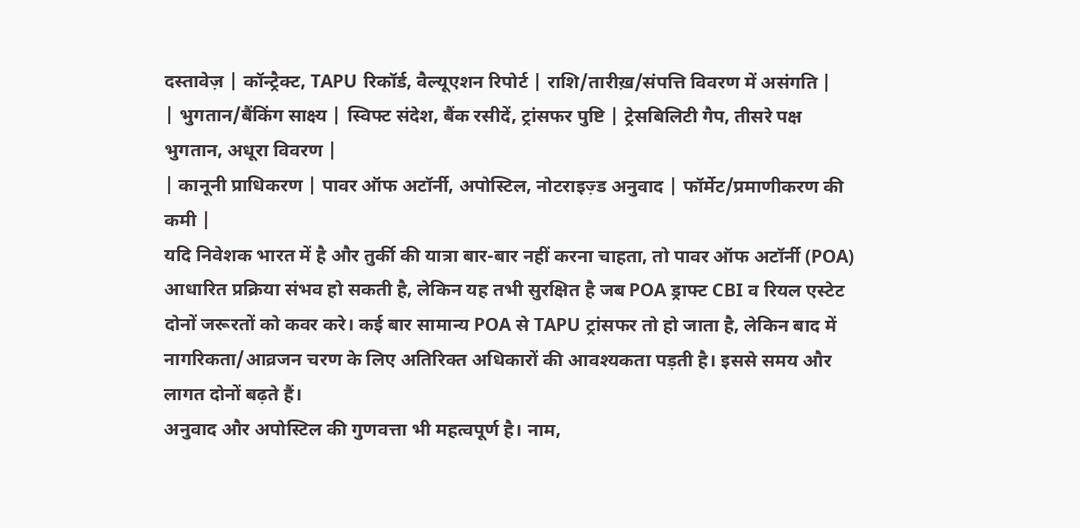दस्तावेज़ | कॉन्ट्रैक्ट, TAPU रिकॉर्ड, वैल्यूएशन रिपोर्ट | राशि/तारीख़/संपत्ति विवरण में असंगति |
| भुगतान/बैंकिंग साक्ष्य | स्विफ्ट संदेश, बैंक रसीदें, ट्रांसफर पुष्टि | ट्रेसबिलिटी गैप, तीसरे पक्ष भुगतान, अधूरा विवरण |
| कानूनी प्राधिकरण | पावर ऑफ अटॉर्नी, अपोस्टिल, नोटराइज़्ड अनुवाद | फॉर्मेट/प्रमाणीकरण की कमी |
यदि निवेशक भारत में है और तुर्की की यात्रा बार-बार नहीं करना चाहता, तो पावर ऑफ अटॉर्नी (POA) आधारित प्रक्रिया संभव हो सकती है, लेकिन यह तभी सुरक्षित है जब POA ड्राफ्ट CBI व रियल एस्टेट दोनों जरूरतों को कवर करे। कई बार सामान्य POA से TAPU ट्रांसफर तो हो जाता है, लेकिन बाद में नागरिकता/आव्रजन चरण के लिए अतिरिक्त अधिकारों की आवश्यकता पड़ती है। इससे समय और लागत दोनों बढ़ते हैं।
अनुवाद और अपोस्टिल की गुणवत्ता भी महत्वपूर्ण है। नाम,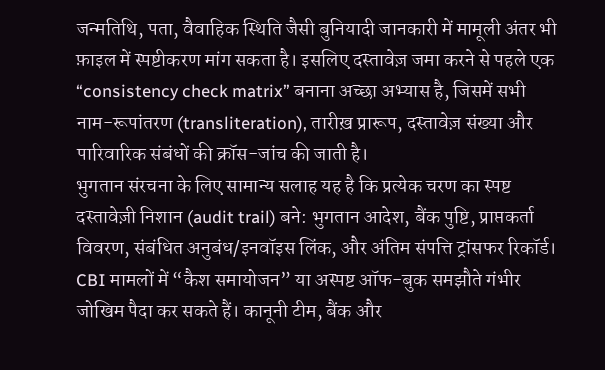जन्मतिथि, पता, वैवाहिक स्थिति जैसी बुनियादी जानकारी में मामूली अंतर भी फ़ाइल में स्पष्टीकरण मांग सकता है। इसलिए दस्तावेज़ जमा करने से पहले एक “consistency check matrix” बनाना अच्छा अभ्यास है, जिसमें सभी नाम-रूपांतरण (transliteration), तारीख़ प्रारूप, दस्तावेज़ संख्या और पारिवारिक संबंधों की क्रॉस-जांच की जाती है।
भुगतान संरचना के लिए सामान्य सलाह यह है कि प्रत्येक चरण का स्पष्ट दस्तावेज़ी निशान (audit trail) बने: भुगतान आदेश, बैंक पुष्टि, प्राप्तकर्ता विवरण, संबंधित अनुबंध/इनवॉइस लिंक, और अंतिम संपत्ति ट्रांसफर रिकॉर्ड। CBI मामलों में “कैश समायोजन” या अस्पष्ट ऑफ-बुक समझौते गंभीर जोखिम पैदा कर सकते हैं। कानूनी टीम, बैंक और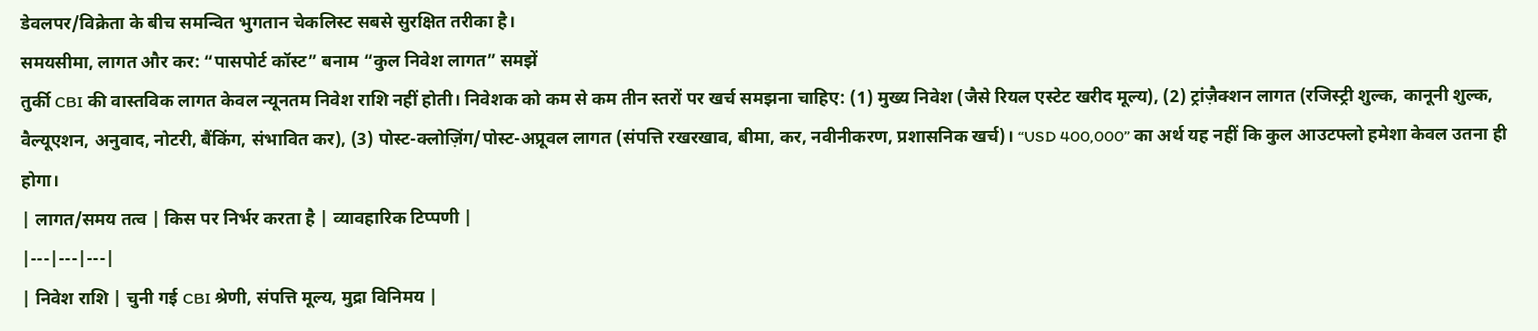डेवलपर/विक्रेता के बीच समन्वित भुगतान चेकलिस्ट सबसे सुरक्षित तरीका है।
समयसीमा, लागत और कर: “पासपोर्ट कॉस्ट” बनाम “कुल निवेश लागत” समझें
तुर्की CBI की वास्तविक लागत केवल न्यूनतम निवेश राशि नहीं होती। निवेशक को कम से कम तीन स्तरों पर खर्च समझना चाहिए: (1) मुख्य निवेश (जैसे रियल एस्टेट खरीद मूल्य), (2) ट्रांज़ैक्शन लागत (रजिस्ट्री शुल्क, कानूनी शुल्क, वैल्यूएशन, अनुवाद, नोटरी, बैंकिंग, संभावित कर), (3) पोस्ट-क्लोज़िंग/पोस्ट-अप्रूवल लागत (संपत्ति रखरखाव, बीमा, कर, नवीनीकरण, प्रशासनिक खर्च)। “USD 400,000” का अर्थ यह नहीं कि कुल आउटफ्लो हमेशा केवल उतना ही होगा।
| लागत/समय तत्व | किस पर निर्भर करता है | व्यावहारिक टिप्पणी |
|---|---|---|
| निवेश राशि | चुनी गई CBI श्रेणी, संपत्ति मूल्य, मुद्रा विनिमय |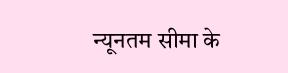न्यूनतम सीमा के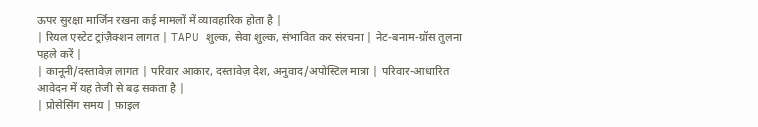ऊपर सुरक्षा मार्जिन रखना कई मामलों में व्यावहारिक होता है |
| रियल एस्टेट ट्रांज़ैक्शन लागत | TAPU शुल्क, सेवा शुल्क, संभावित कर संरचना | नेट-बनाम-ग्रॉस तुलना पहले करें |
| कानूनी/दस्तावेज़ लागत | परिवार आकार, दस्तावेज़ देश, अनुवाद/अपोस्टिल मात्रा | परिवार-आधारित आवेदन में यह तेजी से बढ़ सकता है |
| प्रोसेसिंग समय | फ़ाइल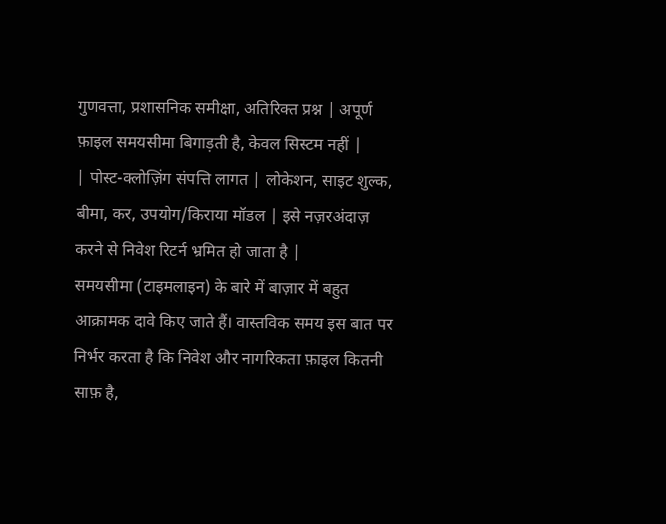गुणवत्ता, प्रशासनिक समीक्षा, अतिरिक्त प्रश्न | अपूर्ण फ़ाइल समयसीमा बिगाड़ती है, केवल सिस्टम नहीं |
| पोस्ट-क्लोज़िंग संपत्ति लागत | लोकेशन, साइट शुल्क, बीमा, कर, उपयोग/किराया मॉडल | इसे नज़रअंदाज़ करने से निवेश रिटर्न भ्रमित हो जाता है |
समयसीमा (टाइमलाइन) के बारे में बाज़ार में बहुत आक्रामक दावे किए जाते हैं। वास्तविक समय इस बात पर निर्भर करता है कि निवेश और नागरिकता फ़ाइल कितनी साफ़ है,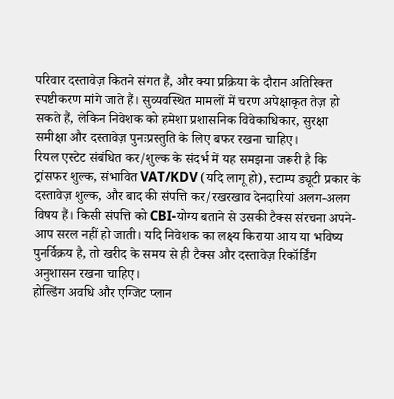परिवार दस्तावेज़ कितने संगत हैं, और क्या प्रक्रिया के दौरान अतिरिक्त स्पष्टीकरण मांगे जाते हैं। सुव्यवस्थित मामलों में चरण अपेक्षाकृत तेज़ हो सकते हैं, लेकिन निवेशक को हमेशा प्रशासनिक विवेकाधिकार, सुरक्षा समीक्षा और दस्तावेज़ पुनःप्रस्तुति के लिए बफर रखना चाहिए।
रियल एस्टेट संबंधित कर/शुल्क के संदर्भ में यह समझना जरूरी है कि ट्रांसफर शुल्क, संभावित VAT/KDV (यदि लागू हो), स्टाम्प ड्यूटी प्रकार के दस्तावेज़ शुल्क, और बाद की संपत्ति कर/रखरखाव देनदारियां अलग-अलग विषय हैं। किसी संपत्ति को CBI-योग्य बताने से उसकी टैक्स संरचना अपने-आप सरल नहीं हो जाती। यदि निवेशक का लक्ष्य किराया आय या भविष्य पुनर्विक्रय है, तो खरीद के समय से ही टैक्स और दस्तावेज़ रिकॉर्डिंग अनुशासन रखना चाहिए।
होल्डिंग अवधि और एग्जिट प्लान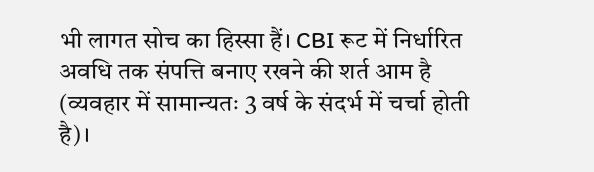भी लागत सोच का हिस्सा हैं। CBI रूट में निर्धारित अवधि तक संपत्ति बनाए रखने की शर्त आम है (व्यवहार में सामान्यतः 3 वर्ष के संदर्भ में चर्चा होती है)।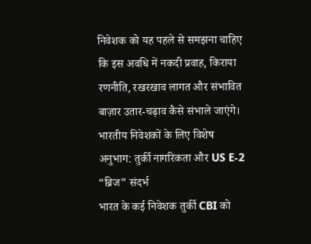निवेशक को यह पहले से समझना चाहिए कि इस अवधि में नकदी प्रवाह, किराया रणनीति, रखरखाव लागत और संभावित बाज़ार उतार-चढ़ाव कैसे संभाले जाएंगे।
भारतीय निवेशकों के लिए विशेष अनुभाग: तुर्की नागरिकता और US E-2 “ब्रिज” संदर्भ
भारत के कई निवेशक तुर्की CBI को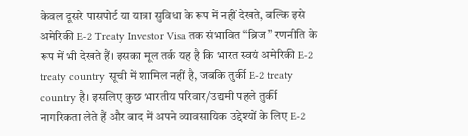केवल दूसरे पासपोर्ट या यात्रा सुविधा के रूप में नहीं देखते, बल्कि इसे अमेरिकी E-2 Treaty Investor Visa तक संभावित “ब्रिज” रणनीति के रूप में भी देखते हैं। इसका मूल तर्क यह है कि भारत स्वयं अमेरिकी E-2 treaty country सूची में शामिल नहीं है, जबकि तुर्की E-2 treaty country है। इसलिए कुछ भारतीय परिवार/उद्यमी पहले तुर्की नागरिकता लेते हैं और बाद में अपने व्यावसायिक उद्देश्यों के लिए E-2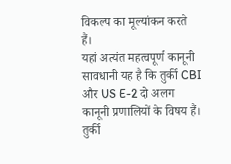विकल्प का मूल्यांकन करते हैं।
यहां अत्यंत महत्वपूर्ण कानूनी सावधानी यह है कि तुर्की CBI और US E-2 दो अलग कानूनी प्रणालियों के विषय हैं। तुर्की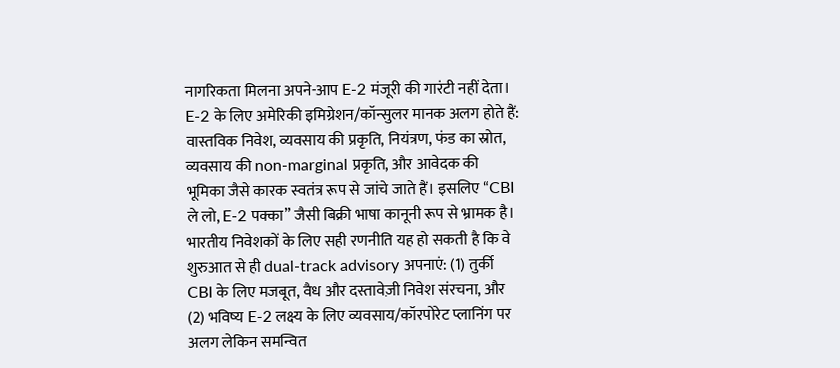नागरिकता मिलना अपने-आप E-2 मंजूरी की गारंटी नहीं देता। E-2 के लिए अमेरिकी इमिग्रेशन/कॉन्सुलर मानक अलग होते हैं: वास्तविक निवेश, व्यवसाय की प्रकृति, नियंत्रण, फंड का स्रोत, व्यवसाय की non-marginal प्रकृति, और आवेदक की भूमिका जैसे कारक स्वतंत्र रूप से जांचे जाते हैं। इसलिए “CBI ले लो, E-2 पक्का” जैसी बिक्री भाषा कानूनी रूप से भ्रामक है।
भारतीय निवेशकों के लिए सही रणनीति यह हो सकती है कि वे शुरुआत से ही dual-track advisory अपनाएं: (1) तुर्की CBI के लिए मजबूत, वैध और दस्तावेज़ी निवेश संरचना, और (2) भविष्य E-2 लक्ष्य के लिए व्यवसाय/कॉरपोरेट प्लानिंग पर अलग लेकिन समन्वित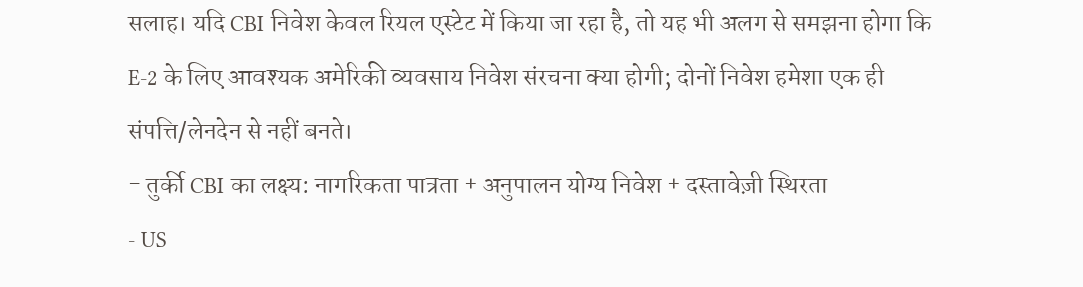सलाह। यदि CBI निवेश केवल रियल एस्टेट में किया जा रहा है, तो यह भी अलग से समझना होगा कि E-2 के लिए आवश्यक अमेरिकी व्यवसाय निवेश संरचना क्या होगी; दोनों निवेश हमेशा एक ही संपत्ति/लेनदेन से नहीं बनते।
- तुर्की CBI का लक्ष्य: नागरिकता पात्रता + अनुपालन योग्य निवेश + दस्तावेज़ी स्थिरता
- US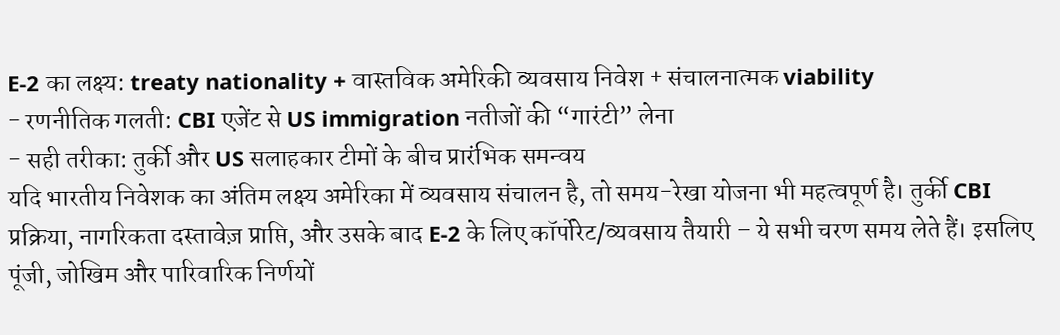E-2 का लक्ष्य: treaty nationality + वास्तविक अमेरिकी व्यवसाय निवेश + संचालनात्मक viability
- रणनीतिक गलती: CBI एजेंट से US immigration नतीजों की “गारंटी” लेना
- सही तरीका: तुर्की और US सलाहकार टीमों के बीच प्रारंभिक समन्वय
यदि भारतीय निवेशक का अंतिम लक्ष्य अमेरिका में व्यवसाय संचालन है, तो समय-रेखा योजना भी महत्वपूर्ण है। तुर्की CBI प्रक्रिया, नागरिकता दस्तावेज़ प्राप्ति, और उसके बाद E-2 के लिए कॉर्पोरेट/व्यवसाय तैयारी – ये सभी चरण समय लेते हैं। इसलिए पूंजी, जोखिम और पारिवारिक निर्णयों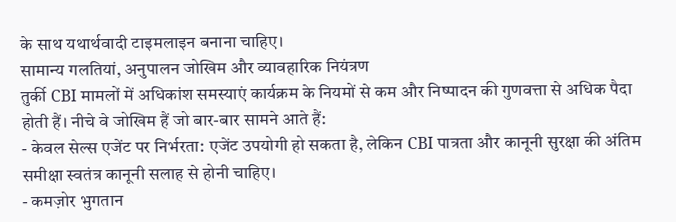के साथ यथार्थवादी टाइमलाइन बनाना चाहिए।
सामान्य गलतियां, अनुपालन जोखिम और व्यावहारिक नियंत्रण
तुर्की CBI मामलों में अधिकांश समस्याएं कार्यक्रम के नियमों से कम और निष्पादन की गुणवत्ता से अधिक पैदा होती हैं। नीचे वे जोखिम हैं जो बार-बार सामने आते हैं:
- केवल सेल्स एजेंट पर निर्भरता: एजेंट उपयोगी हो सकता है, लेकिन CBI पात्रता और कानूनी सुरक्षा की अंतिम समीक्षा स्वतंत्र कानूनी सलाह से होनी चाहिए।
- कमज़ोर भुगतान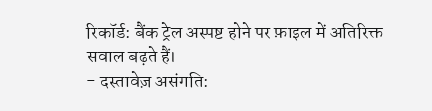रिकॉर्ड: बैंक ट्रेल अस्पष्ट होने पर फ़ाइल में अतिरिक्त सवाल बढ़ते हैं।
- दस्तावेज़ असंगति: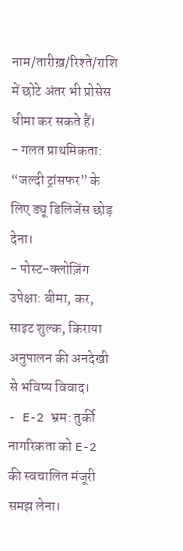नाम/तारीख़/रिश्ते/राशि में छोटे अंतर भी प्रोसेस धीमा कर सकते हैं।
- गलत प्राथमिकता: “जल्दी ट्रांसफर” के लिए ड्यू डिलिजेंस छोड़ देना।
- पोस्ट-क्लोज़िंग उपेक्षा: बीमा, कर, साइट शुल्क, किराया अनुपालन की अनदेखी से भविष्य विवाद।
- E-2 भ्रम: तुर्की नागरिकता को E-2 की स्वचालित मंजूरी समझ लेना।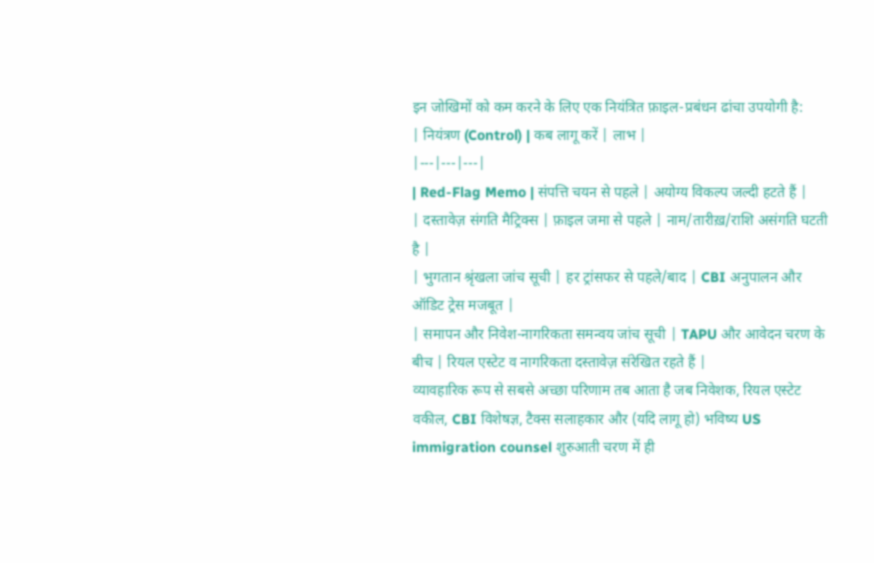इन जोखिमों को कम करने के लिए एक नियंत्रित फ़ाइल-प्रबंधन ढांचा उपयोगी है:
| नियंत्रण (Control) | कब लागू करें | लाभ |
|---|---|---|
| Red-Flag Memo | संपत्ति चयन से पहले | अयोग्य विकल्प जल्दी हटते हैं |
| दस्तावेज़ संगति मैट्रिक्स | फ़ाइल जमा से पहले | नाम/तारीख़/राशि असंगति घटती है |
| भुगतान श्रृंखला जांच सूची | हर ट्रांसफर से पहले/बाद | CBI अनुपालन और ऑडिट ट्रेस मजबूत |
| समापन और निवेश-नागरिकता समन्वय जांच सूची | TAPU और आवेदन चरण के बीच | रियल एस्टेट व नागरिकता दस्तावेज़ संरेखित रहते हैं |
व्यावहारिक रूप से सबसे अच्छा परिणाम तब आता है जब निवेशक, रियल एस्टेट वकील, CBI विशेषज्ञ, टैक्स सलाहकार और (यदि लागू हो) भविष्य US immigration counsel शुरुआती चरण में ही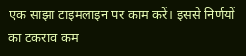एक साझा टाइमलाइन पर काम करें। इससे निर्णयों का टकराव कम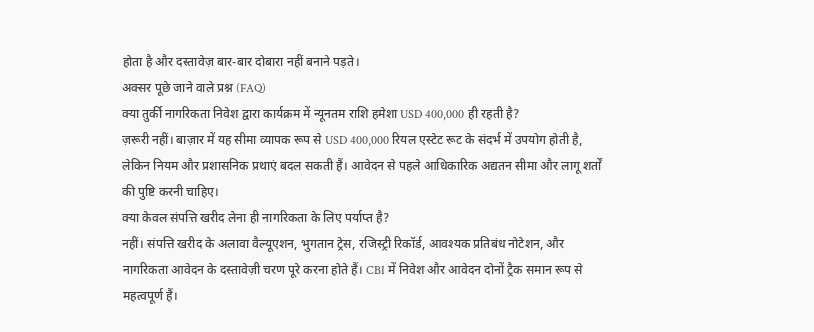होता है और दस्तावेज़ बार-बार दोबारा नहीं बनाने पड़ते।
अक्सर पूछे जाने वाले प्रश्न (FAQ)
क्या तुर्की नागरिकता निवेश द्वारा कार्यक्रम में न्यूनतम राशि हमेशा USD 400,000 ही रहती है?
ज़रूरी नहीं। बाज़ार में यह सीमा व्यापक रूप से USD 400,000 रियल एस्टेट रूट के संदर्भ में उपयोग होती है, लेकिन नियम और प्रशासनिक प्रथाएं बदल सकती हैं। आवेदन से पहले आधिकारिक अद्यतन सीमा और लागू शर्तों की पुष्टि करनी चाहिए।
क्या केवल संपत्ति खरीद लेना ही नागरिकता के लिए पर्याप्त है?
नहीं। संपत्ति खरीद के अलावा वैल्यूएशन, भुगतान ट्रेस, रजिस्ट्री रिकॉर्ड, आवश्यक प्रतिबंध नोटेशन, और नागरिकता आवेदन के दस्तावेज़ी चरण पूरे करना होते हैं। CBI में निवेश और आवेदन दोनों ट्रैक समान रूप से महत्वपूर्ण हैं।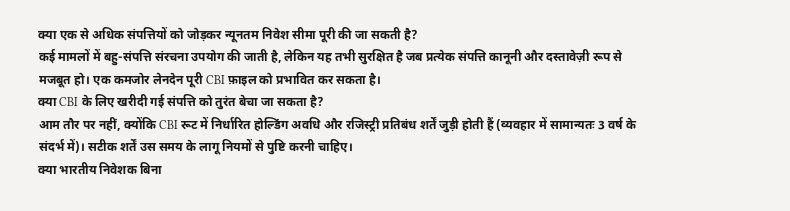क्या एक से अधिक संपत्तियों को जोड़कर न्यूनतम निवेश सीमा पूरी की जा सकती है?
कई मामलों में बहु-संपत्ति संरचना उपयोग की जाती है, लेकिन यह तभी सुरक्षित है जब प्रत्येक संपत्ति कानूनी और दस्तावेज़ी रूप से मजबूत हो। एक कमजोर लेनदेन पूरी CBI फ़ाइल को प्रभावित कर सकता है।
क्या CBI के लिए खरीदी गई संपत्ति को तुरंत बेचा जा सकता है?
आम तौर पर नहीं, क्योंकि CBI रूट में निर्धारित होल्डिंग अवधि और रजिस्ट्री प्रतिबंध शर्तें जुड़ी होती हैं (व्यवहार में सामान्यतः 3 वर्ष के संदर्भ में)। सटीक शर्तें उस समय के लागू नियमों से पुष्टि करनी चाहिए।
क्या भारतीय निवेशक बिना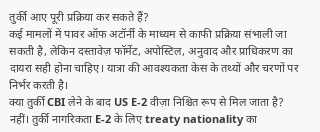तुर्की आए पूरी प्रक्रिया कर सकते हैं?
कई मामलों में पावर ऑफ अटॉर्नी के माध्यम से काफी प्रक्रिया संभाली जा सकती है, लेकिन दस्तावेज़ फॉर्मेट, अपोस्टिल, अनुवाद और प्राधिकरण का दायरा सही होना चाहिए। यात्रा की आवश्यकता केस के तथ्यों और चरणों पर निर्भर करती है।
क्या तुर्की CBI लेने के बाद US E-2 वीज़ा निश्चित रूप से मिल जाता है?
नहीं। तुर्की नागरिकता E-2 के लिए treaty nationality का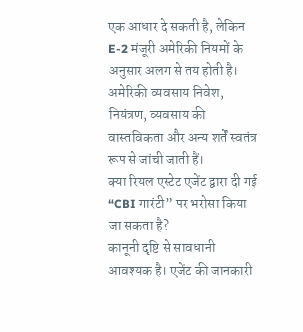एक आधार दे सकती है, लेकिन E-2 मंजूरी अमेरिकी नियमों के अनुसार अलग से तय होती है। अमेरिकी व्यवसाय निवेश, नियंत्रण, व्यवसाय की वास्तविकता और अन्य शर्तें स्वतंत्र रूप से जांची जाती हैं।
क्या रियल एस्टेट एजेंट द्वारा दी गई “CBI गारंटी” पर भरोसा किया जा सकता है?
कानूनी दृष्टि से सावधानी आवश्यक है। एजेंट की जानकारी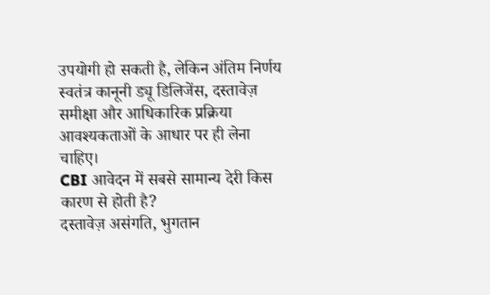उपयोगी हो सकती है, लेकिन अंतिम निर्णय स्वतंत्र कानूनी ड्यू डिलिजेंस, दस्तावेज़ समीक्षा और आधिकारिक प्रक्रिया आवश्यकताओं के आधार पर ही लेना चाहिए।
CBI आवेदन में सबसे सामान्य देरी किस कारण से होती है?
दस्तावेज़ असंगति, भुगतान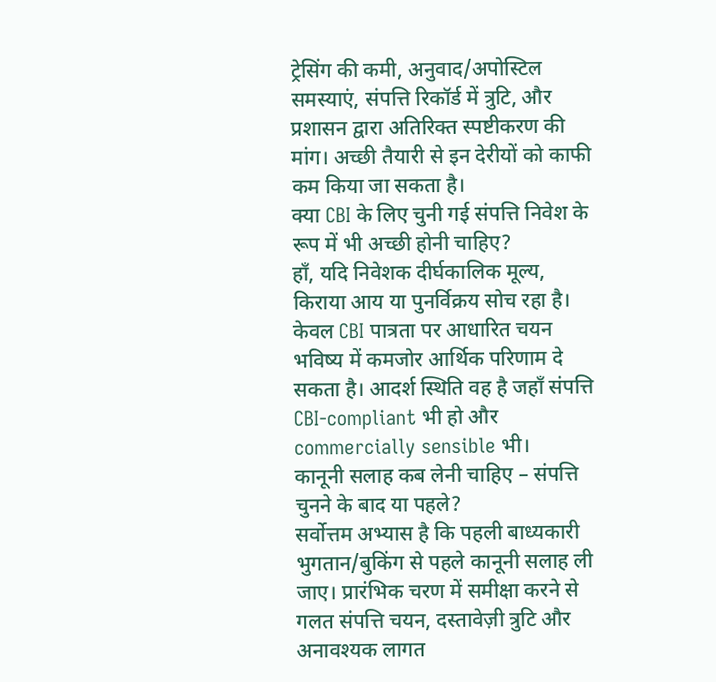ट्रेसिंग की कमी, अनुवाद/अपोस्टिल समस्याएं, संपत्ति रिकॉर्ड में त्रुटि, और प्रशासन द्वारा अतिरिक्त स्पष्टीकरण की मांग। अच्छी तैयारी से इन देरीयों को काफी कम किया जा सकता है।
क्या CBI के लिए चुनी गई संपत्ति निवेश के रूप में भी अच्छी होनी चाहिए?
हाँ, यदि निवेशक दीर्घकालिक मूल्य, किराया आय या पुनर्विक्रय सोच रहा है। केवल CBI पात्रता पर आधारित चयन भविष्य में कमजोर आर्थिक परिणाम दे सकता है। आदर्श स्थिति वह है जहाँ संपत्ति CBI-compliant भी हो और commercially sensible भी।
कानूनी सलाह कब लेनी चाहिए – संपत्ति चुनने के बाद या पहले?
सर्वोत्तम अभ्यास है कि पहली बाध्यकारी भुगतान/बुकिंग से पहले कानूनी सलाह ली जाए। प्रारंभिक चरण में समीक्षा करने से गलत संपत्ति चयन, दस्तावेज़ी त्रुटि और अनावश्यक लागत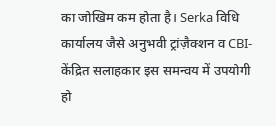का जोखिम कम होता है। Serka विधि कार्यालय जैसे अनुभवी ट्रांज़ैक्शन व CBI-केंद्रित सलाहकार इस समन्वय में उपयोगी हो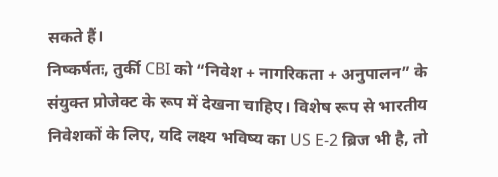सकते हैं।
निष्कर्षतः, तुर्की CBI को “निवेश + नागरिकता + अनुपालन” के संयुक्त प्रोजेक्ट के रूप में देखना चाहिए। विशेष रूप से भारतीय निवेशकों के लिए, यदि लक्ष्य भविष्य का US E-2 ब्रिज भी है, तो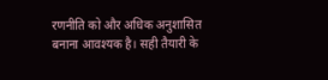रणनीति को और अधिक अनुशासित बनाना आवश्यक है। सही तैयारी के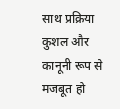साथ प्रक्रिया कुशल और कानूनी रूप से मजबूत हो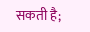सकती है;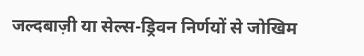जल्दबाज़ी या सेल्स-ड्रिवन निर्णयों से जोखिम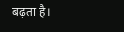बढ़ता है।